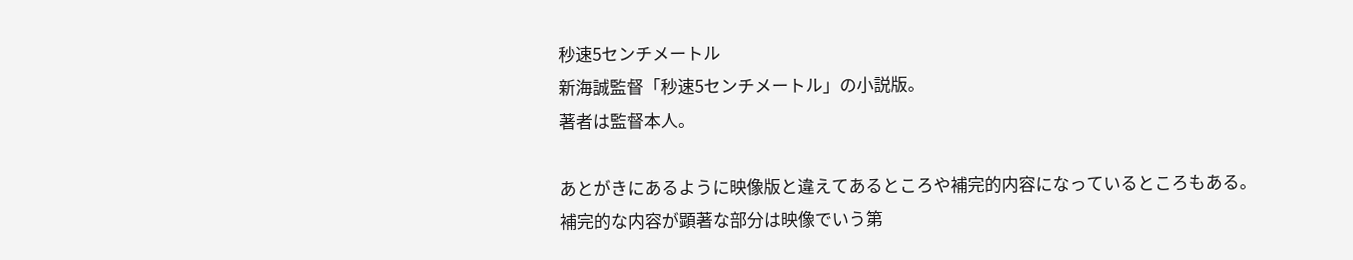秒速5センチメートル
新海誠監督「秒速5センチメートル」の小説版。
著者は監督本人。

あとがきにあるように映像版と違えてあるところや補完的内容になっているところもある。
補完的な内容が顕著な部分は映像でいう第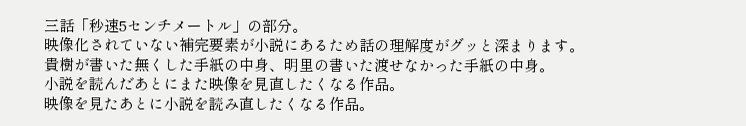三話「秒速5センチメートル」の部分。
映像化されていない補完要素が小説にあるため話の理解度がグッと深まります。
貴樹が書いた無くした手紙の中身、明里の書いた渡せなかった手紙の中身。
小説を読んだあとにまた映像を見直したくなる作品。
映像を見たあとに小説を読み直したくなる作品。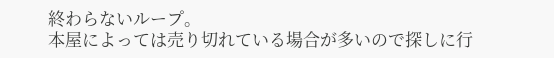終わらないループ。
本屋によっては売り切れている場合が多いので探しに行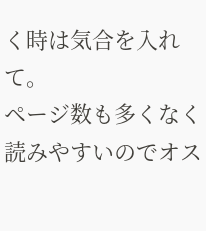く時は気合を入れて。
ページ数も多くなく読みやすいのでオス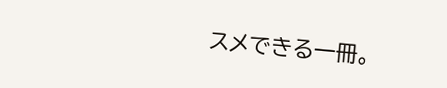スメできる一冊。